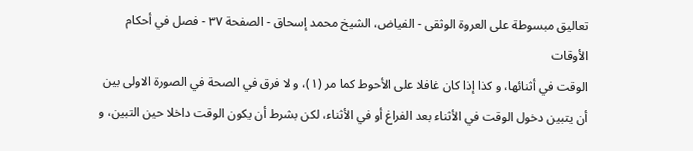تعاليق مبسوطة على العروة الوثقى - الفياض، الشيخ محمد إسحاق - الصفحة ٣٧ - فصل في أحكام الأوقات
الوقت في أثنائها، و كذا إذا كان غافلا على الأحوط كما مر (١)، و لا فرق في الصحة في الصورة الاولى بين أن يتبين دخول الوقت في الأثناء بعد الفراغ أو في الأثناء، لكن بشرط أن يكون الوقت داخلا حين التبين، و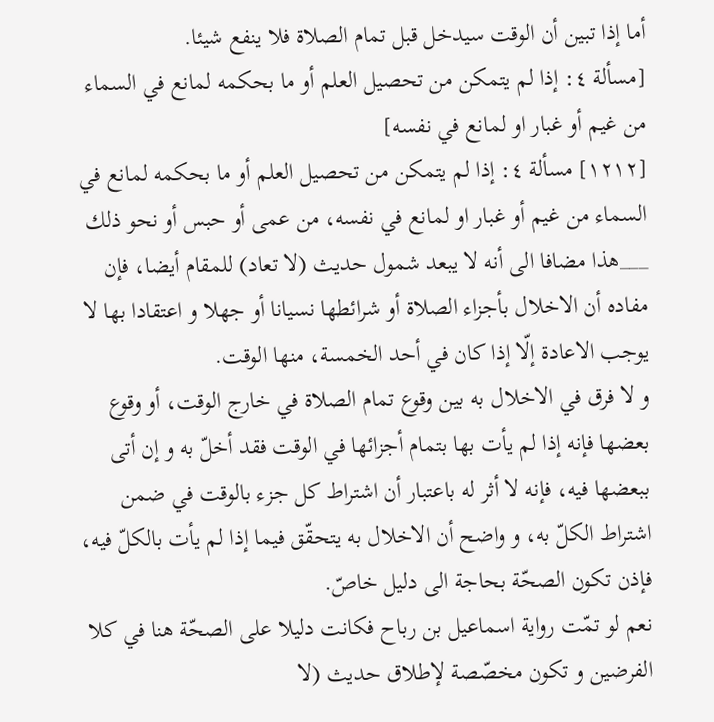أما إذا تبين أن الوقت سيدخل قبل تمام الصلاة فلا ينفع شيئا.
[مسألة ٤: إذا لم يتمكن من تحصيل العلم أو ما بحكمه لمانع في السماء من غيم أو غبار او لمانع في نفسه]
[١٢١٢] مسألة ٤: إذا لم يتمكن من تحصيل العلم أو ما بحكمه لمانع في السماء من غيم أو غبار او لمانع في نفسه، من عمى أو حبس أو نحو ذلك ___هذا مضافا الى أنه لا يبعد شمول حديث (لا تعاد) للمقام أيضا، فإن مفاده أن الاخلال بأجزاء الصلاة أو شرائطها نسيانا أو جهلا و اعتقادا بها لا يوجب الاعادة إلّا إذا كان في أحد الخمسة، منها الوقت.
و لا فرق في الاخلال به بين وقوع تمام الصلاة في خارج الوقت، أو وقوع بعضها فإنه إذا لم يأت بها بتمام أجزائها في الوقت فقد أخلّ به و إن أتى ببعضها فيه، فإنه لا أثر له باعتبار أن اشتراط كل جزء بالوقت في ضمن اشتراط الكلّ به، و واضح أن الاخلال به يتحقّق فيما إذا لم يأت بالكلّ فيه، فإذن تكون الصحّة بحاجة الى دليل خاصّ.
نعم لو تمّت رواية اسماعيل بن رباح فكانت دليلا على الصحّة هنا في كلا الفرضين و تكون مخصّصة لإطلاق حديث (لا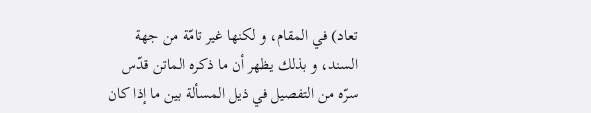تعاد) في المقام، و لكنها غير تامّة من جهة السند، و بذلك يظهر أن ما ذكره الماتن قدّس سرّه من التفصيل في ذيل المسألة بين ما إذا كان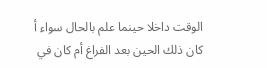الوقت داخلا حينما علم بالحال سواء أ كان ذلك الحين بعد الفراغ أم كان في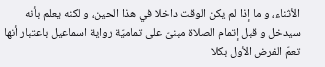الأثناء، و ما إذا لم يكن الوقت داخلا في هذا الحين، و لكنه يعلم بأنه سيدخل و قبل إتمام الصلاة مبنىّ على تماميّة رواية اسماعيل باعتبار أنها تعمّ الفرض الأول بكلا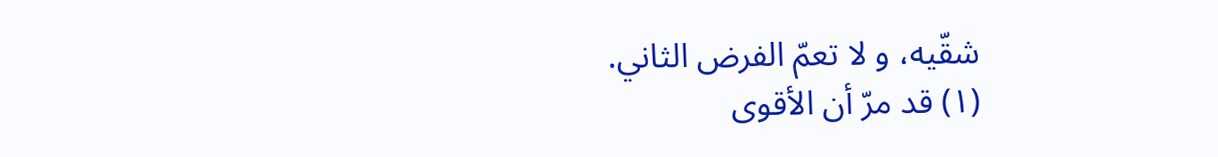شقّيه، و لا تعمّ الفرض الثاني.
(١) قد مرّ أن الأقوى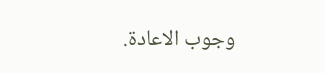وجوب الاعادة.